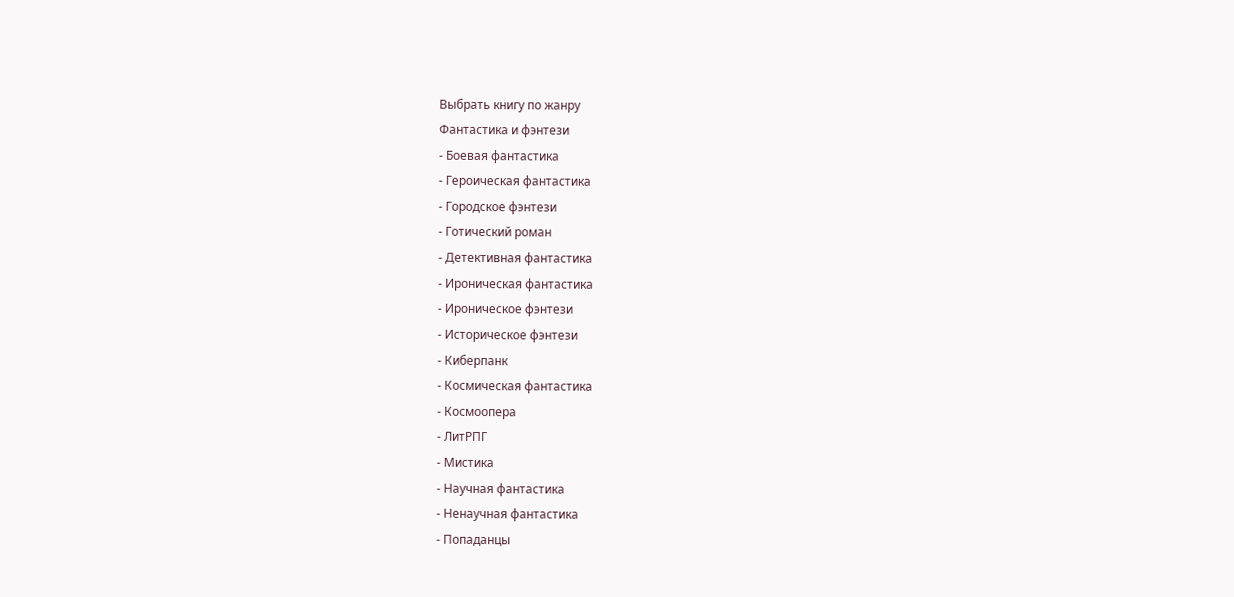Выбрать книгу по жанру
Фантастика и фэнтези
- Боевая фантастика
- Героическая фантастика
- Городское фэнтези
- Готический роман
- Детективная фантастика
- Ироническая фантастика
- Ироническое фэнтези
- Историческое фэнтези
- Киберпанк
- Космическая фантастика
- Космоопера
- ЛитРПГ
- Мистика
- Научная фантастика
- Ненаучная фантастика
- Попаданцы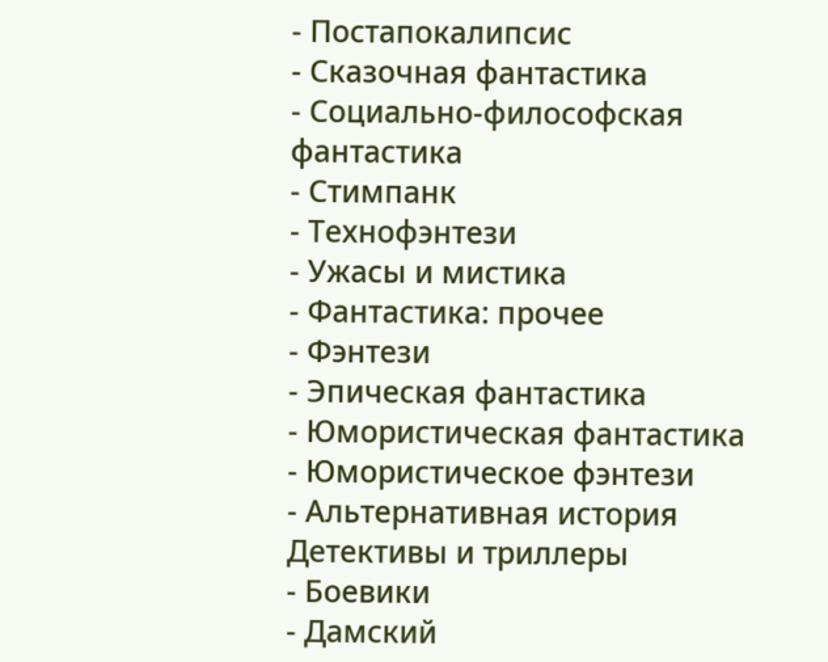- Постапокалипсис
- Сказочная фантастика
- Социально-философская фантастика
- Стимпанк
- Технофэнтези
- Ужасы и мистика
- Фантастика: прочее
- Фэнтези
- Эпическая фантастика
- Юмористическая фантастика
- Юмористическое фэнтези
- Альтернативная история
Детективы и триллеры
- Боевики
- Дамский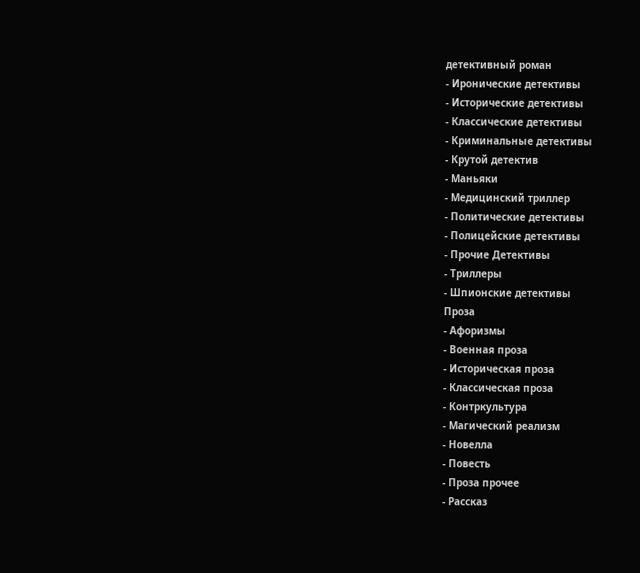детективный роман
- Иронические детективы
- Исторические детективы
- Классические детективы
- Криминальные детективы
- Крутой детектив
- Маньяки
- Медицинский триллер
- Политические детективы
- Полицейские детективы
- Прочие Детективы
- Триллеры
- Шпионские детективы
Проза
- Афоризмы
- Военная проза
- Историческая проза
- Классическая проза
- Контркультура
- Магический реализм
- Новелла
- Повесть
- Проза прочее
- Рассказ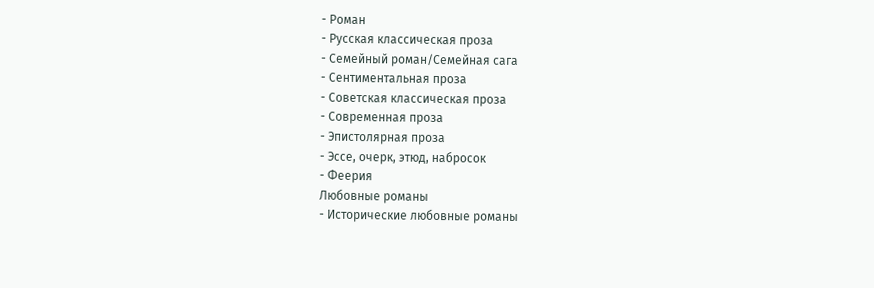- Роман
- Русская классическая проза
- Семейный роман/Семейная сага
- Сентиментальная проза
- Советская классическая проза
- Современная проза
- Эпистолярная проза
- Эссе, очерк, этюд, набросок
- Феерия
Любовные романы
- Исторические любовные романы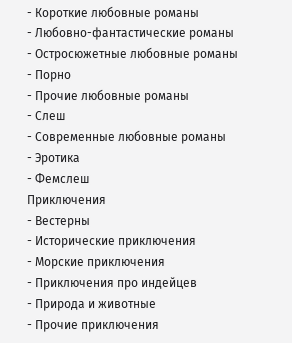- Короткие любовные романы
- Любовно-фантастические романы
- Остросюжетные любовные романы
- Порно
- Прочие любовные романы
- Слеш
- Современные любовные романы
- Эротика
- Фемслеш
Приключения
- Вестерны
- Исторические приключения
- Морские приключения
- Приключения про индейцев
- Природа и животные
- Прочие приключения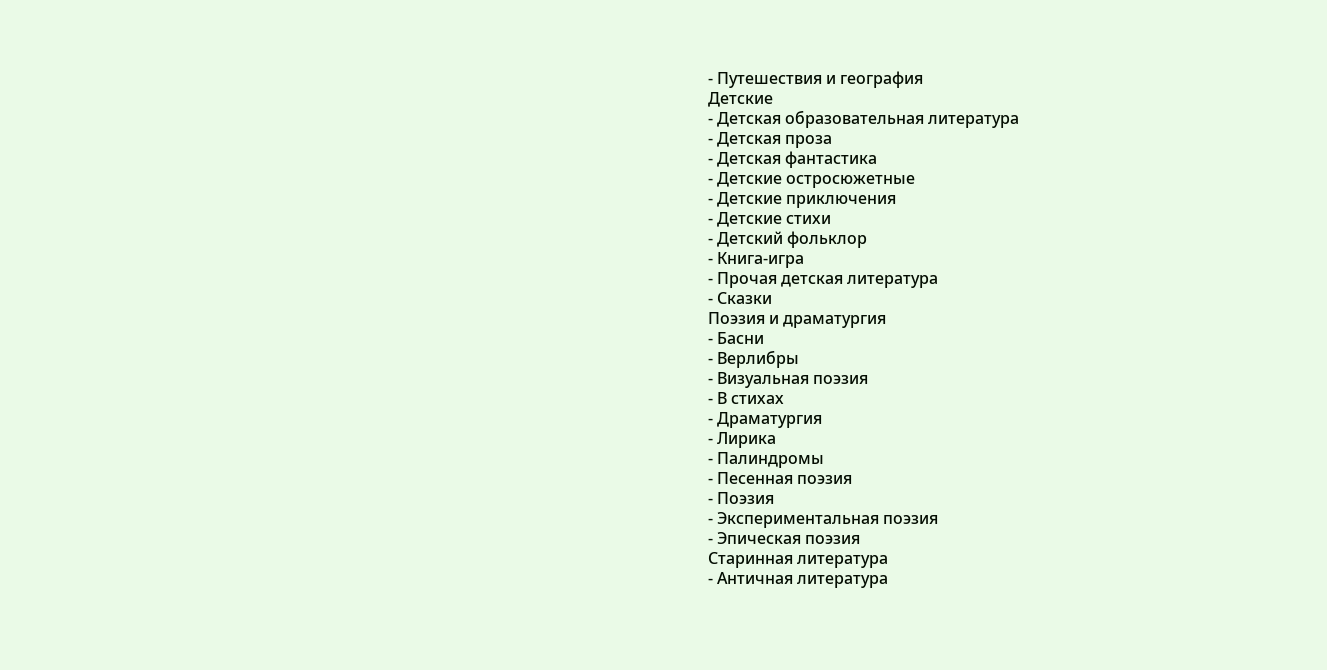- Путешествия и география
Детские
- Детская образовательная литература
- Детская проза
- Детская фантастика
- Детские остросюжетные
- Детские приключения
- Детские стихи
- Детский фольклор
- Книга-игра
- Прочая детская литература
- Сказки
Поэзия и драматургия
- Басни
- Верлибры
- Визуальная поэзия
- В стихах
- Драматургия
- Лирика
- Палиндромы
- Песенная поэзия
- Поэзия
- Экспериментальная поэзия
- Эпическая поэзия
Старинная литература
- Античная литература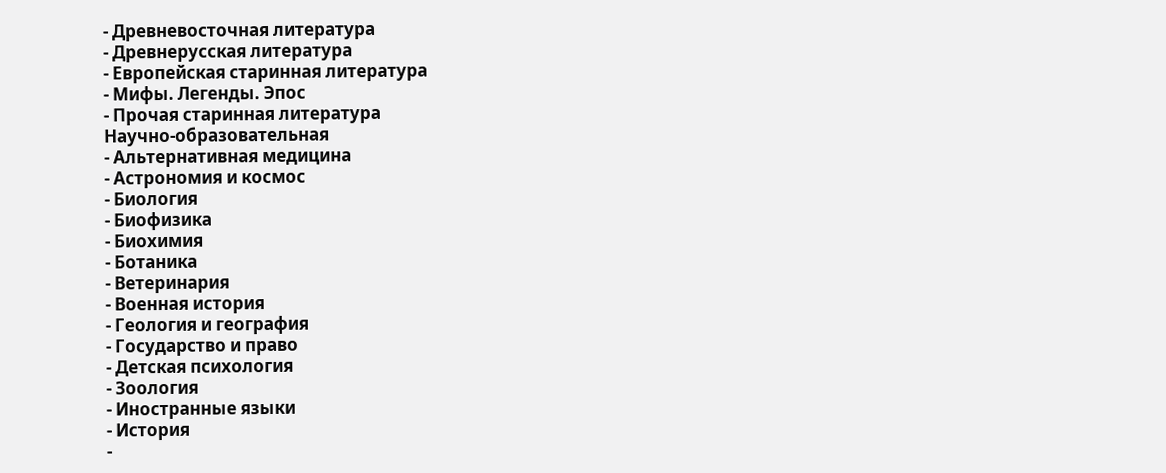- Древневосточная литература
- Древнерусская литература
- Европейская старинная литература
- Мифы. Легенды. Эпос
- Прочая старинная литература
Научно-образовательная
- Альтернативная медицина
- Астрономия и космос
- Биология
- Биофизика
- Биохимия
- Ботаника
- Ветеринария
- Военная история
- Геология и география
- Государство и право
- Детская психология
- Зоология
- Иностранные языки
- История
-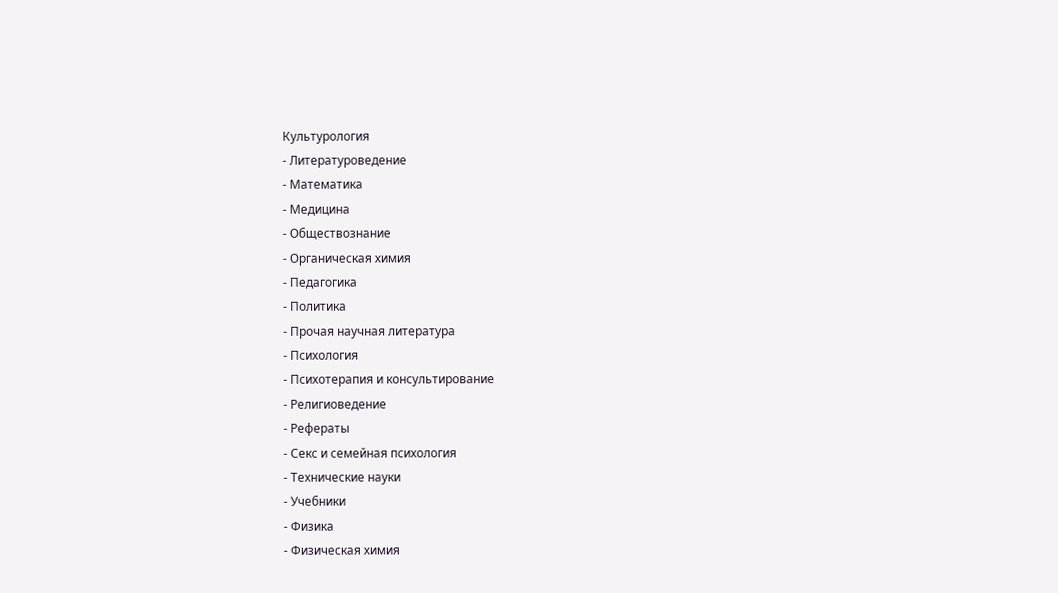Культурология
- Литературоведение
- Математика
- Медицина
- Обществознание
- Органическая химия
- Педагогика
- Политика
- Прочая научная литература
- Психология
- Психотерапия и консультирование
- Религиоведение
- Рефераты
- Секс и семейная психология
- Технические науки
- Учебники
- Физика
- Физическая химия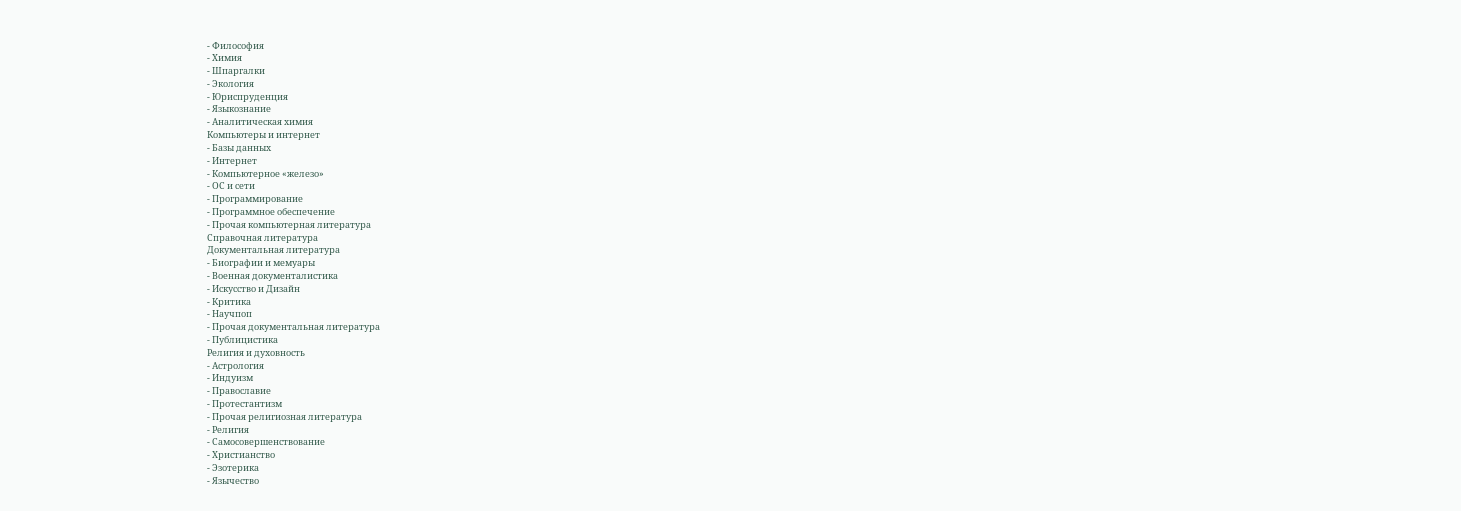- Философия
- Химия
- Шпаргалки
- Экология
- Юриспруденция
- Языкознание
- Аналитическая химия
Компьютеры и интернет
- Базы данных
- Интернет
- Компьютерное «железо»
- ОС и сети
- Программирование
- Программное обеспечение
- Прочая компьютерная литература
Справочная литература
Документальная литература
- Биографии и мемуары
- Военная документалистика
- Искусство и Дизайн
- Критика
- Научпоп
- Прочая документальная литература
- Публицистика
Религия и духовность
- Астрология
- Индуизм
- Православие
- Протестантизм
- Прочая религиозная литература
- Религия
- Самосовершенствование
- Христианство
- Эзотерика
- Язычество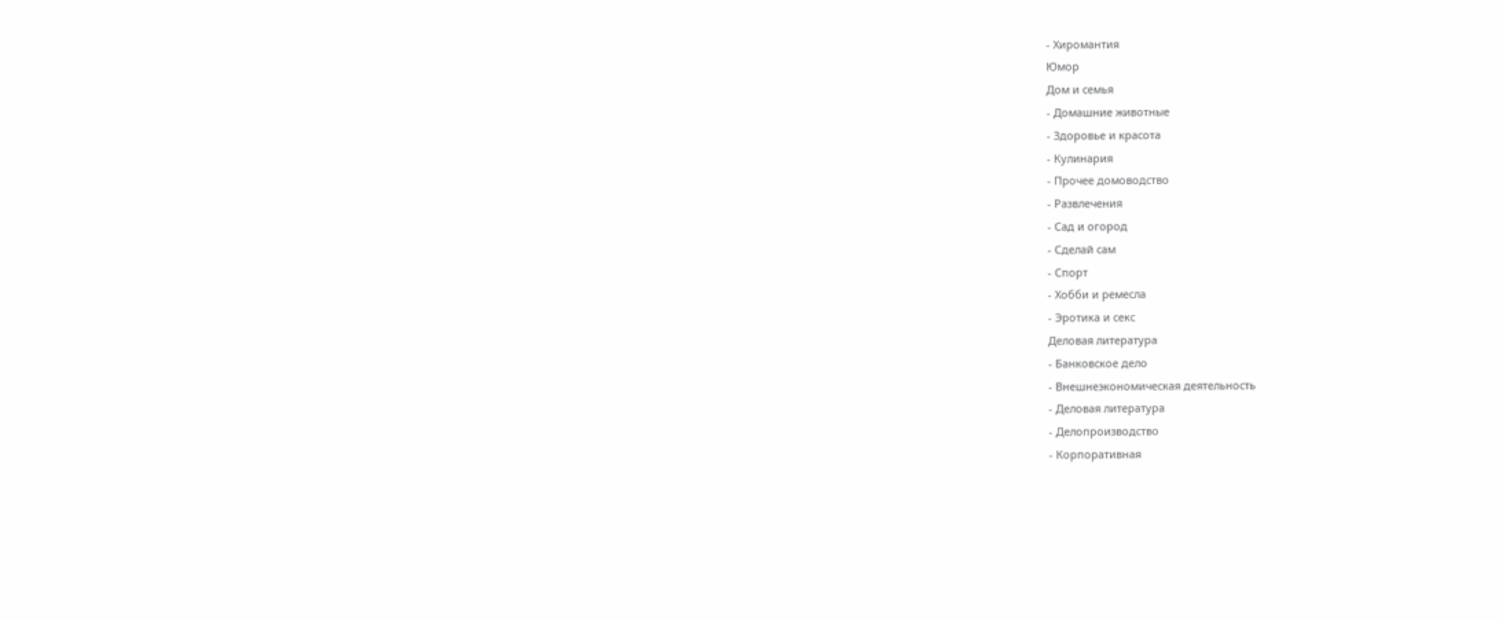- Хиромантия
Юмор
Дом и семья
- Домашние животные
- Здоровье и красота
- Кулинария
- Прочее домоводство
- Развлечения
- Сад и огород
- Сделай сам
- Спорт
- Хобби и ремесла
- Эротика и секс
Деловая литература
- Банковское дело
- Внешнеэкономическая деятельность
- Деловая литература
- Делопроизводство
- Корпоративная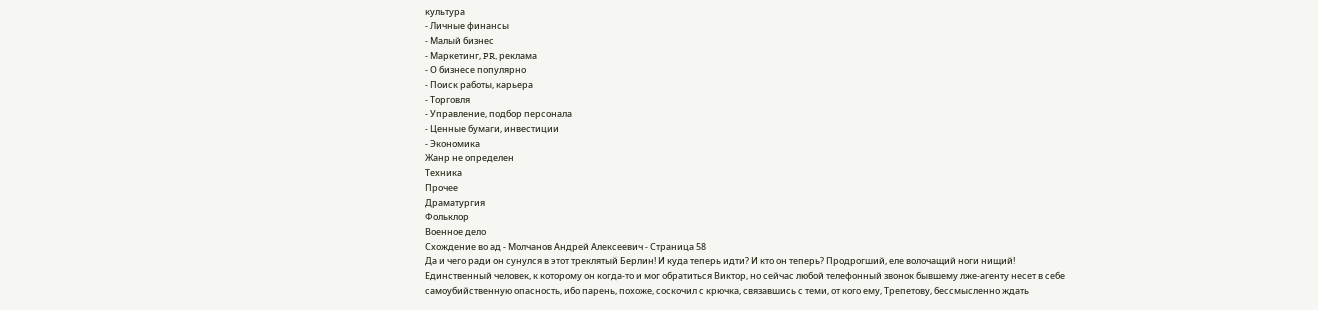культура
- Личные финансы
- Малый бизнес
- Маркетинг, PR, реклама
- О бизнесе популярно
- Поиск работы, карьера
- Торговля
- Управление, подбор персонала
- Ценные бумаги, инвестиции
- Экономика
Жанр не определен
Техника
Прочее
Драматургия
Фольклор
Военное дело
Схождение во ад - Молчанов Андрей Алексеевич - Страница 58
Да и чего ради он сунулся в этот треклятый Берлин! И куда теперь идти? И кто он теперь? Продрогший, еле волочащий ноги нищий!
Единственный человек, к которому он когда-то и мог обратиться Виктор, но сейчас любой телефонный звонок бывшему лже-агенту несет в себе самоубийственную опасность, ибо парень, похоже, соскочил с крючка, связавшись с теми, от кого ему, Трепетову, бессмысленно ждать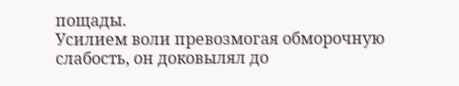пощады.
Усилием воли превозмогая обморочную слабость, он доковылял до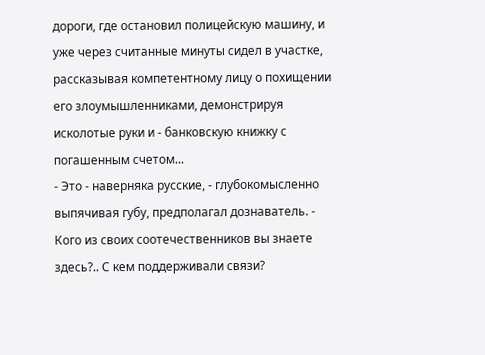дороги, где остановил полицейскую машину, и уже через считанные минуты сидел в участке, рассказывая компетентному лицу о похищении его злоумышленниками, демонстрируя исколотые руки и - банковскую книжку с погашенным счетом...
- Это - наверняка русские, - глубокомысленно выпячивая губу, предполагал дознаватель. - Кого из своих соотечественников вы знаете здесь?.. С кем поддерживали связи?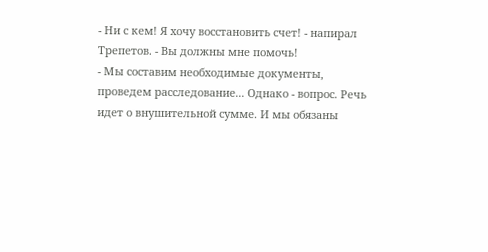- Ни с кем! Я хочу восстановить счет! - напирал Трепетов. - Вы должны мне помочь!
- Мы составим необходимые документы, проведем расследование... Однако - вопрос. Речь идет о внушительной сумме. И мы обязаны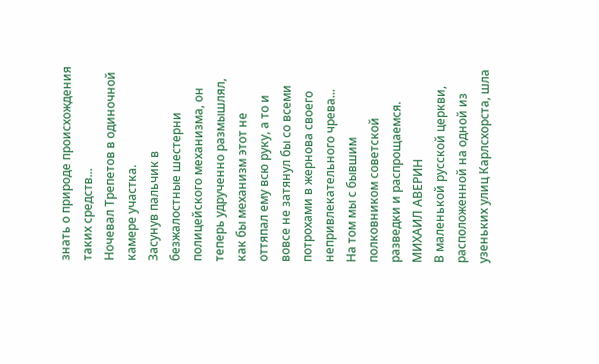знать о природе происхождения таких средств...
Ночевал Трепетов в одиночной камере участка.
Засунув пальчик в безжалостные шестерни полицейского механизма, он теперь удрученно размышлял, как бы механизм этот не оттяпал ему всю руку, а то и вовсе не затянул бы со всеми потрохами в жернова своего непривлекательного чрева...
На том мы с бывшим полковником советской разведки и распрощаемся.
МИХАИЛ АВЕРИН
В маленькой русской церкви, расположенной на одной из узеньких улиц Карлсхорста, шла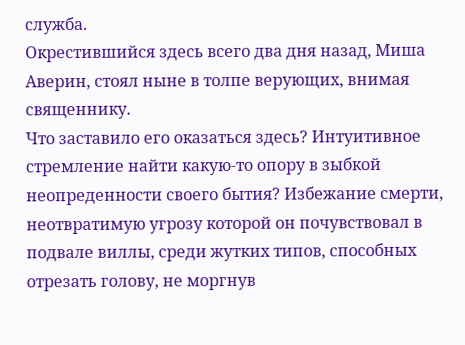служба.
Окрестившийся здесь всего два дня назад, Миша Аверин, стоял ныне в толпе верующих, внимая священнику.
Что заставило его оказаться здесь? Интуитивное стремление найти какую-то опору в зыбкой неопреденности своего бытия? Избежание смерти, неотвратимую угрозу которой он почувствовал в подвале виллы, среди жутких типов, способных отрезать голову, не моргнув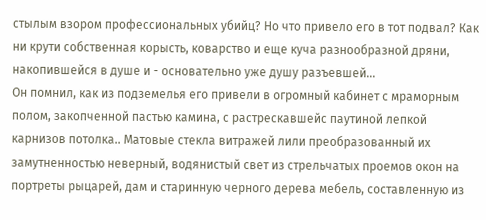стылым взором профессиональных убийц? Но что привело его в тот подвал? Как ни крути собственная корысть, коварство и еще куча разнообразной дряни, накопившейся в душе и - основательно уже душу разъевшей...
Он помнил, как из подземелья его привели в огромный кабинет с мраморным полом, закопченной пастью камина, с растрескавшейс паутиной лепкой карнизов потолка.. Матовые стекла витражей лили преобразованный их замутненностью неверный, водянистый свет из стрельчатых проемов окон на портреты рыцарей, дам и старинную черного дерева мебель, составленную из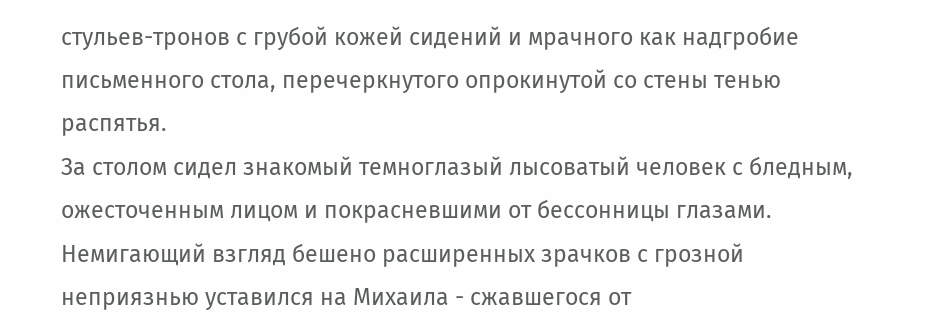стульев-тронов с грубой кожей сидений и мрачного как надгробие письменного стола, перечеркнутого опрокинутой со стены тенью распятья.
За столом сидел знакомый темноглазый лысоватый человек с бледным, ожесточенным лицом и покрасневшими от бессонницы глазами. Немигающий взгляд бешено расширенных зрачков с грозной неприязнью уставился на Михаила - сжавшегося от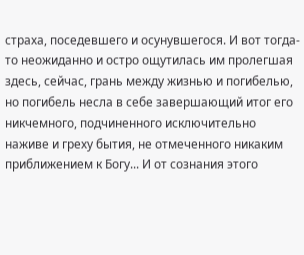страха, поседевшего и осунувшегося. И вот тогда-то неожиданно и остро ощутилась им пролегшая здесь, сейчас, грань между жизнью и погибелью, но погибель несла в себе завершающий итог его никчемного, подчиненного исключительно наживе и греху бытия, не отмеченного никаким приближением к Богу... И от сознания этого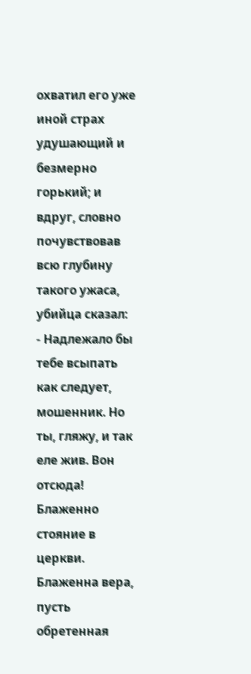охватил его уже иной страх удушающий и безмерно горький; и вдруг, словно почувствовав всю глубину такого ужаса, убийца сказал:
- Надлежало бы тебе всыпать как следует, мошенник. Но ты, гляжу, и так еле жив. Вон отсюда!
Блаженно стояние в церкви. Блаженна вера, пусть обретенная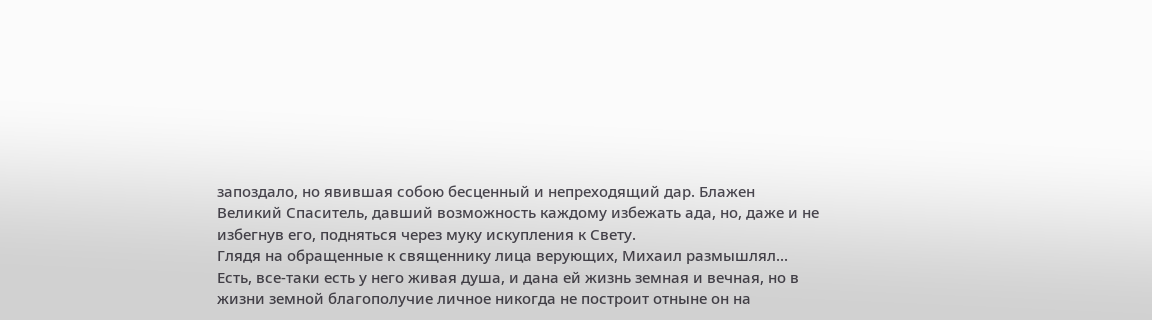запоздало, но явившая собою бесценный и непреходящий дар. Блажен Великий Спаситель, давший возможность каждому избежать ада, но, даже и не избегнув его, подняться через муку искупления к Свету.
Глядя на обращенные к священнику лица верующих, Михаил размышлял... Есть, все-таки есть у него живая душа, и дана ей жизнь земная и вечная, но в жизни земной благополучие личное никогда не построит отныне он на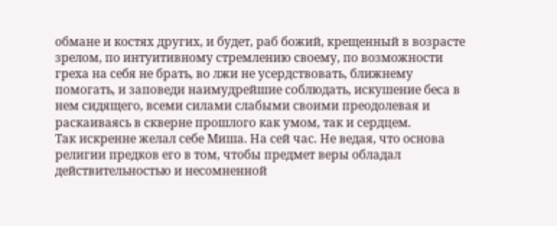обмане и костях других, и будет, раб божий, крещенный в возрасте зрелом, по интуитивному стремлению своему, по возможности греха на себя не брать, во лжи не усердствовать, ближнему помогать, и заповеди наимудрейшие соблюдать, искушение беса в нем сидящего, всеми силами слабыми своими преодолевая и раскаиваясь в скверне прошлого как умом, так и сердцем.
Так искренне желал себе Миша. На сей час. Не ведая, что основа религии предков его в том, чтобы предмет веры обладал действительностью и несомненной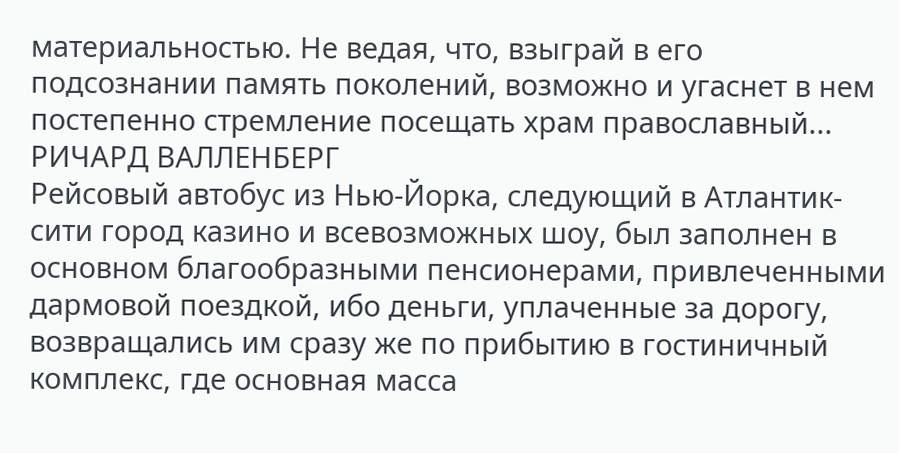материальностью. Не ведая, что, взыграй в его подсознании память поколений, возможно и угаснет в нем постепенно стремление посещать храм православный...
РИЧАРД ВАЛЛЕНБЕРГ
Рейсовый автобус из Нью-Йорка, следующий в Атлантик-сити город казино и всевозможных шоу, был заполнен в основном благообразными пенсионерами, привлеченными дармовой поездкой, ибо деньги, уплаченные за дорогу, возвращались им сразу же по прибытию в гостиничный комплекс, где основная масса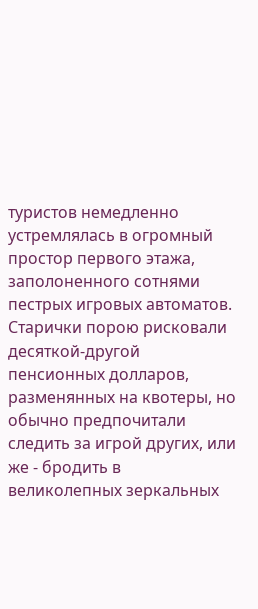туристов немедленно устремлялась в огромный простор первого этажа, заполоненного сотнями пестрых игровых автоматов.
Старички порою рисковали десяткой-другой пенсионных долларов, разменянных на квотеры, но обычно предпочитали следить за игрой других, или же - бродить в великолепных зеркальных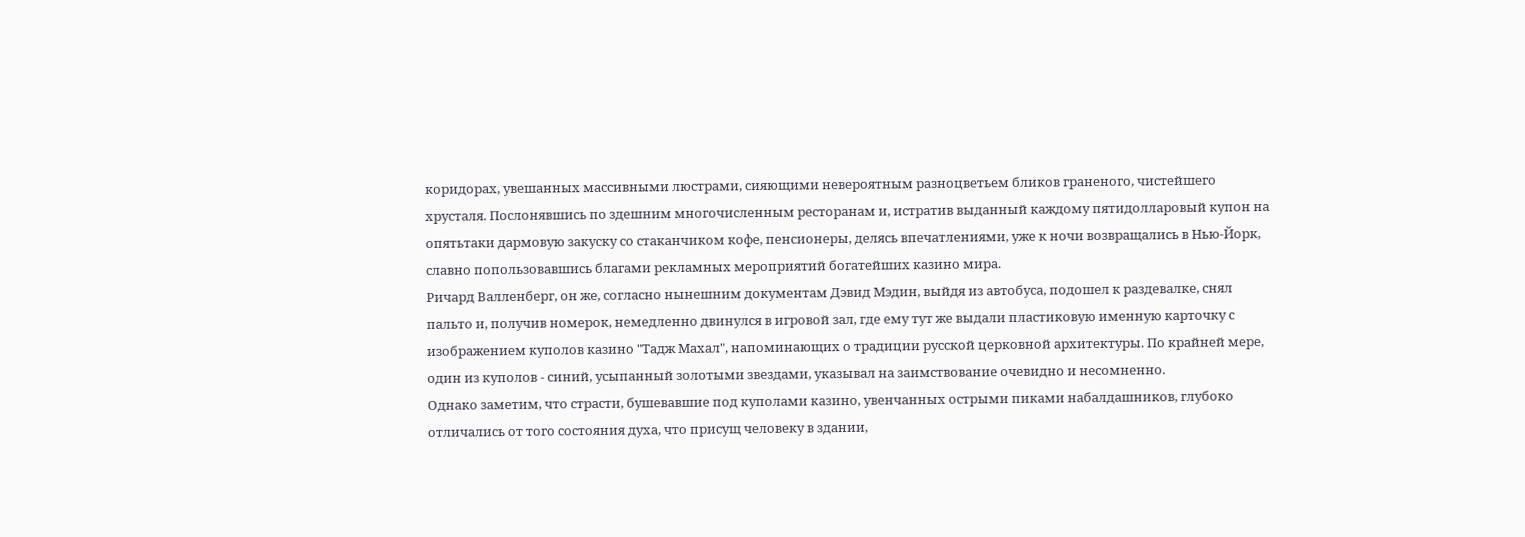коридорах, увешанных массивными люстрами, сияющими невероятным разноцветьем бликов граненого, чистейшего хрусталя. Послонявшись по здешним многочисленным ресторанам и, истратив выданный каждому пятидолларовый купон на опятьтаки дармовую закуску со стаканчиком кофе, пенсионеры, делясь впечатлениями, уже к ночи возвращались в Нью-Йорк, славно попользовавшись благами рекламных мероприятий богатейших казино мира.
Ричард Валленберг, он же, согласно нынешним документам Дэвид Мэдин, выйдя из автобуса, подошел к раздевалке, снял пальто и, получив номерок, немедленно двинулся в игровой зал, где ему тут же выдали пластиковую именную карточку с изображением куполов казино "Тадж Махал", напоминающих о традиции русской церковной архитектуры. По крайней мере, один из куполов - синий, усыпанный золотыми звездами, указывал на заимствование очевидно и несомненно.
Однако заметим, что страсти, бушевавшие под куполами казино, увенчанных острыми пиками набалдашников, глубоко отличались от того состояния духа, что присущ человеку в здании,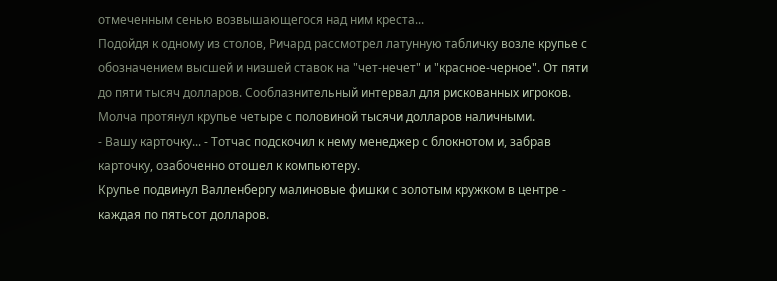отмеченным сенью возвышающегося над ним креста...
Подойдя к одному из столов, Ричард рассмотрел латунную табличку возле крупье с обозначением высшей и низшей ставок на "чет-нечет" и "красное-черное". От пяти до пяти тысяч долларов. Сооблазнительный интервал для рискованных игроков.
Молча протянул крупье четыре с половиной тысячи долларов наличными.
- Вашу карточку... - Тотчас подскочил к нему менеджер с блокнотом и, забрав карточку, озабоченно отошел к компьютеру.
Крупье подвинул Валленбергу малиновые фишки с золотым кружком в центре - каждая по пятьсот долларов.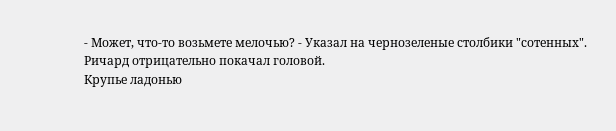- Может, что-то возьмете мелочью? - Указал на чернозеленые столбики "сотенных".
Ричард отрицательно покачал головой.
Крупье ладонью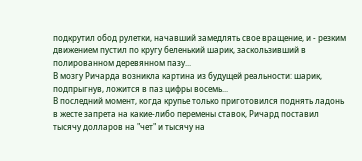подкрутил обод рулетки, начавший замедлять свое вращение, и - резким движением пустил по кругу беленький шарик, заскользивший в полированном деревянном пазу...
В мозгу Ричарда возникла картина из будущей реальности: шарик, подпрыгнув, ложится в паз цифры восемь...
В последний момент, когда крупье только приготовился поднять ладонь в жесте запрета на какие-либо перемены ставок, Ричард поставил тысячу долларов на "чет" и тысячу на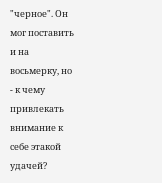"черное". Он мог поставить и на восьмерку, но - к чему привлекать внимание к себе этакой удачей?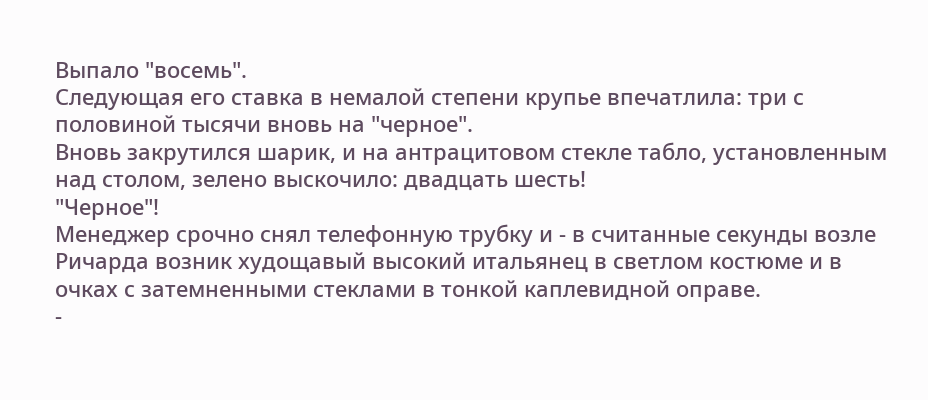Выпало "восемь".
Следующая его ставка в немалой степени крупье впечатлила: три с половиной тысячи вновь на "черное".
Вновь закрутился шарик, и на антрацитовом стекле табло, установленным над столом, зелено выскочило: двадцать шесть!
"Черное"!
Менеджер срочно снял телефонную трубку и - в считанные секунды возле Ричарда возник худощавый высокий итальянец в светлом костюме и в очках с затемненными стеклами в тонкой каплевидной оправе.
-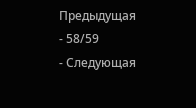Предыдущая
- 58/59
- Следующая